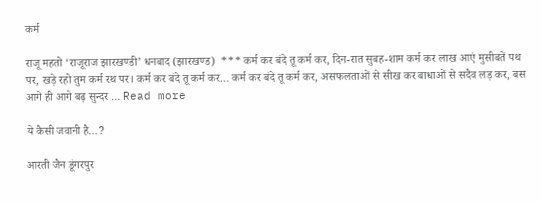कर्म

राजू महतो ‘राजूराज झारखण्डी’ धनबाद (झारखण्ड)  *** कर्म कर बंदे तू कर्म कर, दिन-रात सुबह-शाम कर्म कर लाख आएं मुसीबतें पथ पर, खड़े रहो तुम कर्म रथ पर। कर्म कर बंदे तू कर्म कर… कर्म कर बंदे तू कर्म कर, असफलताओं से सीख कर बाधाओं से सदैव लड़ कर, बस आगे ही आगे बढ़ सुन्दर … Read more

ये कैसी जवानी है…?

आरती जैन डूंगरपुर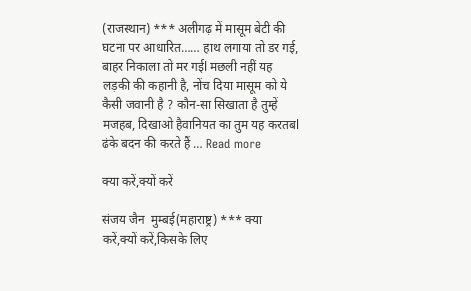(राजस्थान) *** अलीगढ़ में मासूम बेटी की घटना पर आधारित…… हाथ लगाया तो डर गई, बाहर निकाला तो मर गईl मछली नहीं यह लड़की की कहानी है, नोंच दिया मासूम को ये कैसी जवानी है ? कौन-सा सिखाता है तुम्हें मजहब, दिखाओ हैवानियत का तुम यह करतबl ढंके बदन की करते हैं … Read more

क्या करें,क्यों करें

संजय जैन  मुम्बई(महाराष्ट्र) *** क्या करें,क्यों करें,किसके लिए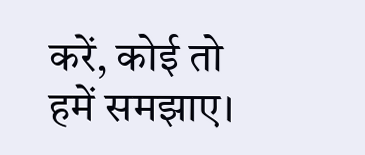करें, कोई तो हमें समझाए।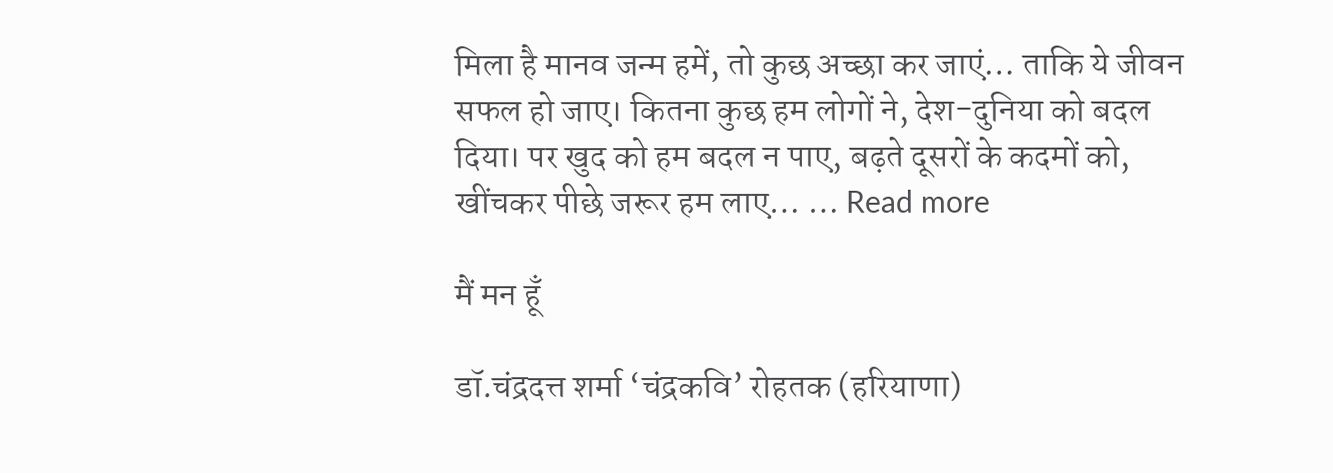मिला है मानव जन्म हमें, तो कुछ अच्छा कर जाएं… ताकि ये जीवन सफल हो जाए। कितना कुछ हम लोगों ने, देश-दुनिया को बदल दिया। पर खुद को हम बदल न पाए, बढ़ते दूसरों के कदमों को, खींचकर पीछे जरूर हम लाए… … Read more

मैं मन हूँ

डॉ.चंद्रदत्त शर्मा ‘चंद्रकवि’ रोहतक (हरियाणा)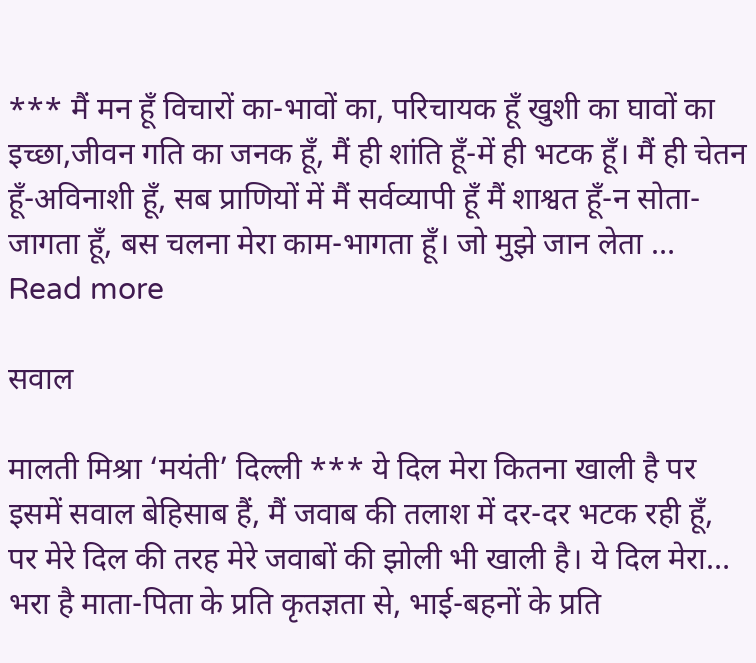*** मैं मन हूँ विचारों का-भावों का, परिचायक हूँ खुशी का घावों का इच्छा,जीवन गति का जनक हूँ, मैं ही शांति हूँ-में ही भटक हूँ। मैं ही चेतन हूँ-अविनाशी हूँ, सब प्राणियों में मैं सर्वव्यापी हूँ मैं शाश्वत हूँ-न सोता-जागता हूँ, बस चलना मेरा काम-भागता हूँ। जो मुझे जान लेता … Read more

सवाल

मालती मिश्रा ‘मयंती’ दिल्ली *** ये दिल मेरा कितना खाली है पर इसमें सवाल बेहिसाब हैं, मैं जवाब की तलाश में दर-दर भटक रही हूँ, पर मेरे दिल की तरह मेरे जवाबों की झोली भी खाली है। ये दिल मेरा… भरा है माता-पिता के प्रति कृतज्ञता से, भाई-बहनों के प्रति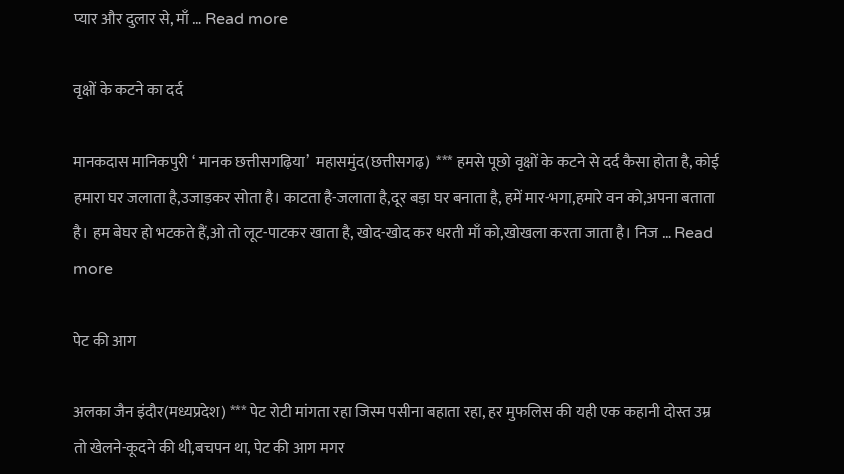प्यार और दुलार से, माँ … Read more

वृक्षों के कटने का दर्द

मानकदास मानिकपुरी ‘ मानक छत्तीसगढ़िया’  महासमुंद(छत्तीसगढ़)  *** हमसे पूछो वृक्षों के कटने से दर्द कैसा होता है, कोई हमारा घर जलाता है,उजाड़कर सोता है। काटता है-जलाता है,दूर बड़ा घर बनाता है, हमें मार-भगा,हमारे वन को,अपना बताता है। हम बेघर हो भटकते हैं,ओ तो लूट-पाटकर खाता है, खोद-खोद कर धरती माँ को,खोखला करता जाता है। निज … Read more

पेट की आग

अलका जैन इंदौर(मध्यप्रदेश) *** पेट रोटी मांगता रहा जिस्म पसीना बहाता रहा, हर मुफलिस की यही एक कहानी दोस्त उम्र तो खेलने-कूदने की थी,बचपन था, पेट की आग मगर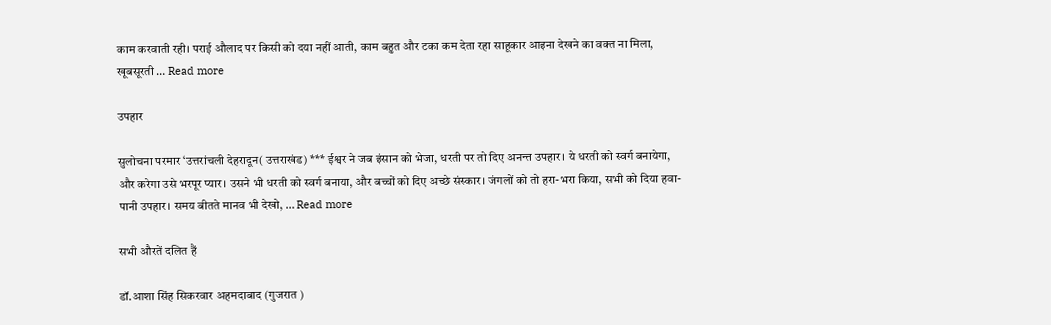काम करवाती रही। पराई औलाद पर किसी को दया नहीं आती, काम बहुत और टका कम देता रहा साहूकार आइना देखने का वक्त ना मिला, खूबसूरती … Read more

उपहार

सुलोचना परमार ‘उत्तरांचली देहरादून( उत्तराखंड) *** ईश्वर ने जब इंसान को भेजा, धरती पर तो दिए अनन्त उपहार। ये धरती को स्वर्ग बनायेगा, और करेगा उसे भरपूर प्यार। उसने भी धरती को स्वर्ग बनाया, और बच्चों को दिए अच्छे संस्कार। जंगलों को तो हरा-भरा किया, सभी को दिया हवा-पानी उपहार। समय बीतते मानव भी देखो, … Read more

सभी औरतें दलित हैं

डॉ.आशा सिंह सिकरवार अहमदाबाद (गुजरात )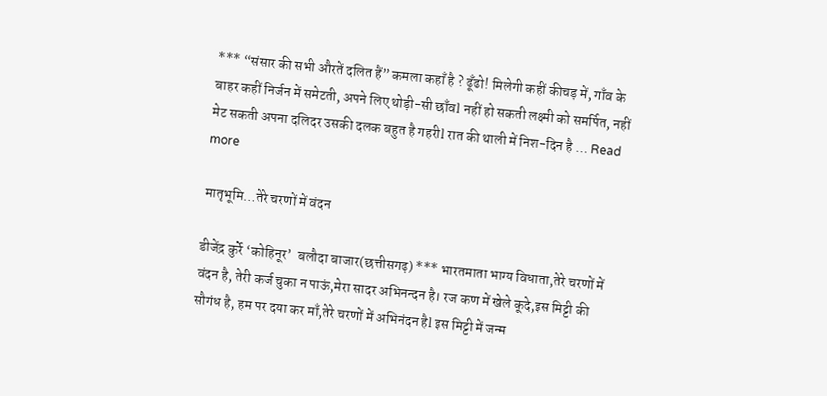*** “संसार की सभी औरतें दलित हैं” कमला कहाँ है ? ढूँढो! मिलेगी कहीं कीचड़ में, गाँव के बाहर कहीं निर्जन में समेटती, अपने लिए थोड़ी-सी छाँवl नहीं हो सकती लक्ष्मी को समर्पित, नहीं मेट सकती अपना दलिदर उसकी दलक बहुत है गहरीl रात की थाली में निश-दिन है … Read more

मातृभूमि…तेरे चरणों में वंदन

डीजेंद्र कुर्रे ‘कोहिनूर’  बलौदा बाजार(छत्तीसगढ़) *** भारतमाता भाग्य विधाता,तेरे चरणों में वंदन है, तेरी कर्ज चुका न पाऊं,मेरा सादर अभिनन्दन है। रज कण में खेले कूदे,इस मिट्टी की सौगंध है, हम पर दया कर माँ,तेरे चरणों में अभिनंदन हैl इस मिट्टी में जन्म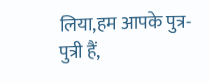लिया,हम आपके पुत्र-पुत्री हैं,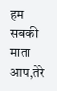हम सबकी माता आप,तेरे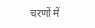चरणों में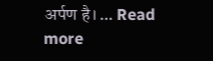अर्पण है। … Read more